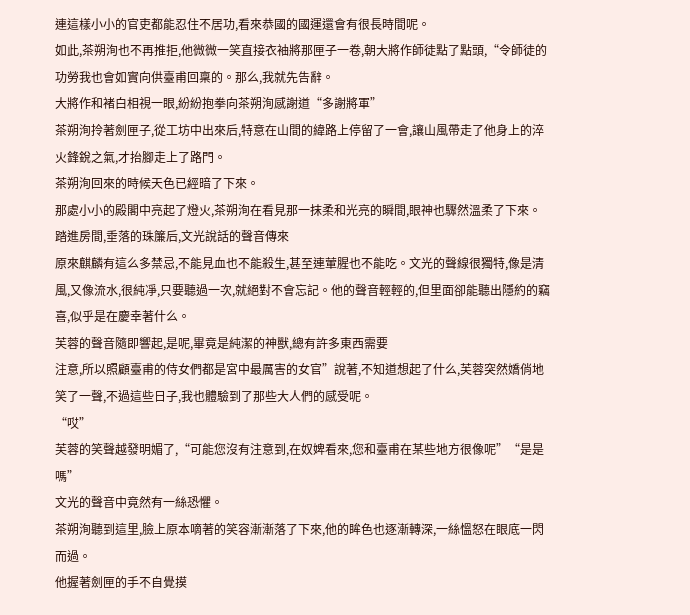連這樣小小的官吏都能忍住不居功,看來恭國的國運還會有很長時間呢。
如此,茶朔洵也不再推拒,他微微一笑直接衣袖將那匣子一卷,朝大將作師徒點了點頭,“令師徒的功勞我也會如實向供臺甫回稟的。那么,我就先告辭。
大將作和褚白相視一眼,紛紛抱拳向茶朔洵感謝道“多謝將軍”
茶朔洵拎著劍匣子,從工坊中出來后,特意在山間的緯路上停留了一會,讓山風帶走了他身上的淬火鋒銳之氣,才抬腳走上了路門。
茶朔洵回來的時候天色已經暗了下來。
那處小小的殿閣中亮起了燈火,茶朔洵在看見那一抹柔和光亮的瞬間,眼神也驟然溫柔了下來。踏進房間,垂落的珠簾后,文光說話的聲音傳來
原來麒麟有這么多禁忌,不能見血也不能殺生,甚至連葷腥也不能吃。文光的聲線很獨特,像是清風,又像流水,很純凈,只要聽過一次,就絕對不會忘記。他的聲音輕輕的,但里面卻能聽出隱約的竊喜,似乎是在慶幸著什么。
芙蓉的聲音隨即響起,是呢,畢竟是純潔的神獸,總有許多東西需要
注意,所以照顧臺甫的侍女們都是宮中最厲害的女官”說著,不知道想起了什么,芙蓉突然嬌俏地笑了一聲,不過這些日子,我也體驗到了那些大人們的感受呢。
“哎”
芙蓉的笑聲越發明媚了,“可能您沒有注意到,在奴婢看來,您和臺甫在某些地方很像呢”“是是嗎”
文光的聲音中竟然有一絲恐懼。
茶朔洵聽到這里,臉上原本嘀著的笑容漸漸落了下來,他的眸色也逐漸轉深,一絲慍怒在眼底一閃而過。
他握著劍匣的手不自覺摸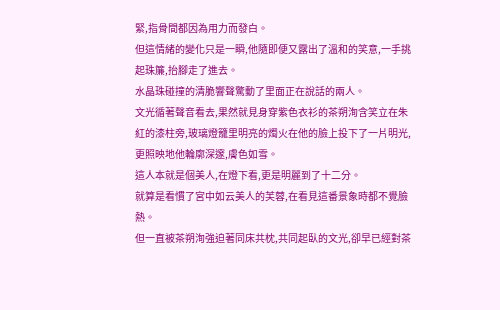緊,指骨間都因為用力而發白。
但這情緒的變化只是一瞬,他隨即便又露出了溫和的笑意,一手挑起珠簾,抬腳走了進去。
水晶珠碰撞的清脆響聲驚動了里面正在說話的兩人。
文光循著聲音看去,果然就見身穿紫色衣衫的茶朔洵含笑立在朱紅的漆柱旁,玻璃燈籠里明亮的燭火在他的臉上投下了一片明光,更照映地他輪廓深邃,膚色如雪。
這人本就是個美人,在燈下看,更是明麗到了十二分。
就算是看慣了宮中如云美人的芙蓉,在看見這番景象時都不覺臉熱。
但一直被茶朔洵強迫著同床共枕,共同起臥的文光,卻早已經對茶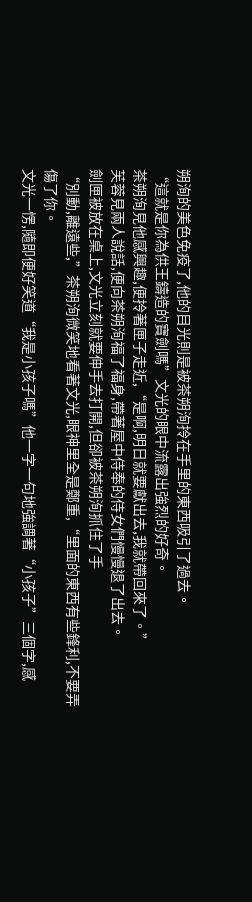朔洵的美色免疫了,他的目光則是被茶朔洵拎在手里的東西吸引了過去。
“這就是你為供王鑄造的寶劍嗎”文光的眼中流露出強烈的好奇。
茶朔洵見他感興趣,便拎著匣子走近,“是啊,明日就要獻出去,我就帶回來了。”
芙蓉見兩人說話,便向茶朔洵福了福身,帶著屋中侍奉的侍女們慢慢退了出去。
劍匣被放在桌上,文光立刻就要伸手去打開,但卻被茶朔洵抓住了手
“別動,離遠些,”茶朔洵微笑地看著文光,眼神里全是鄭重,“里面的東西有些鋒利,不要弄傷了你。
文光一愣,隨即便好笑道“我是小孩子嗎”他一字一句地強調著“小孩子”三個字,感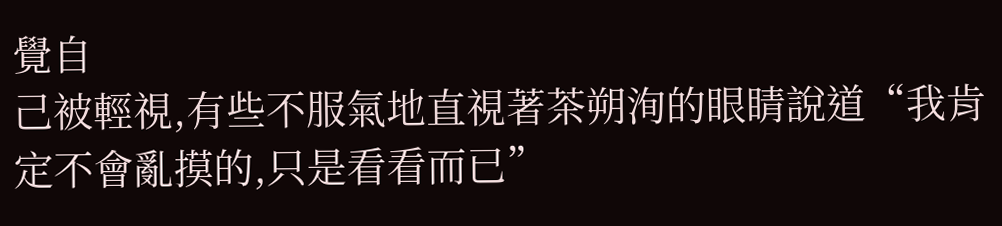覺自
己被輕視,有些不服氣地直視著茶朔洵的眼睛說道“我肯定不會亂摸的,只是看看而已”